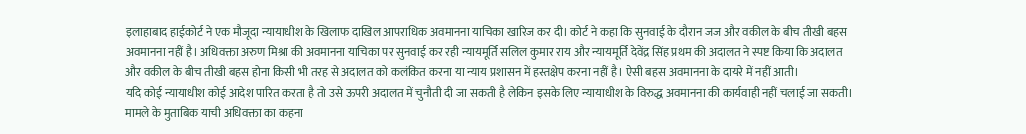इलाहाबाद हाईकोर्ट ने एक मौजूदा न्यायाधीश के खिलाफ दाखिल आपराधिक अवमानना याचिका खारिज कर दी। कोर्ट ने कहा कि सुनवाई के दौरान जज और वकील के बीच तीखी बहस अवमानना नहीं है। अधिवक्ता अरुण मिश्रा की अवमानना याचिका पर सुनवाई कर रही न्यायमूर्ति सलिल कुमार राय और न्यायमूर्ति देवेंद्र सिंह प्रथम की अदालत ने स्पष्ट किया कि अदालत और वकील के बीच तीखी बहस होना किसी भी तरह से अदालत को कलंकित करना या न्याय प्रशासन में हस्तक्षेप करना नहीं है। ऐसी बहस अवमानना के दायरे में नहीं आती।
यदि कोई न्यायाधीश कोई आदेश पारित करता है तो उसे ऊपरी अदालत में चुनौती दी जा सकती है लेकिन इसके लिए न्यायाधीश के विरुद्ध अवमानना की कार्यवाही नहीं चलाई जा सकती। मामले के मुताबिक याची अधिवक्ता का कहना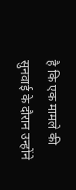है कि एक मामले की सुनवाई के दौरान उन्होंने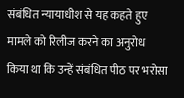संबंधित न्यायाधीश से यह कहते हुए मामले को रिलीज करने का अनुरोध किया था कि उन्हें संबंधित पीठ पर भरोसा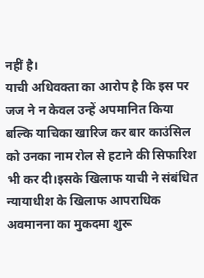नहीं है।
याची अधिवक्ता का आरोप है कि इस पर जज ने न केवल उन्हें अपमानित किया बल्कि याचिका खारिज कर बार काउंसिल को उनका नाम रोल से हटाने की सिफारिश भी कर दी।इसके खिलाफ याची ने संबंधित न्यायाधीश के खिलाफ आपराधिक अवमानना का मुकदमा शुरू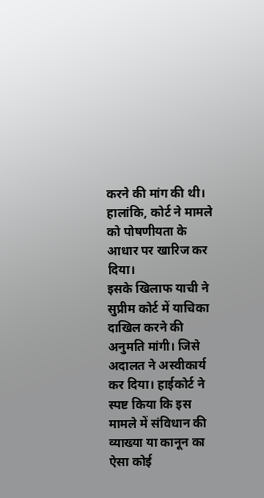करने की मांग की थी। हालांकि, कोर्ट ने मामले को पोषणीयता के आधार पर खारिज कर दिया।
इसके खिलाफ याची ने सुप्रीम कोर्ट में याचिका दाखिल करने की अनुमति मांगी। जिसे अदालत ने अस्वीकार्य कर दिया। हाईकोर्ट ने स्पष्ट किया कि इस मामले में संविधान की व्याख्या या कानून का ऐसा कोई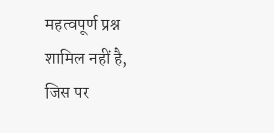महत्वपूर्ण प्रश्न शामिल नहीं है, जिस पर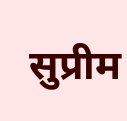सुप्रीम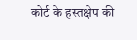कोर्ट के हस्तक्षेप की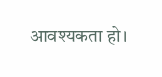आवश्यकता हो।